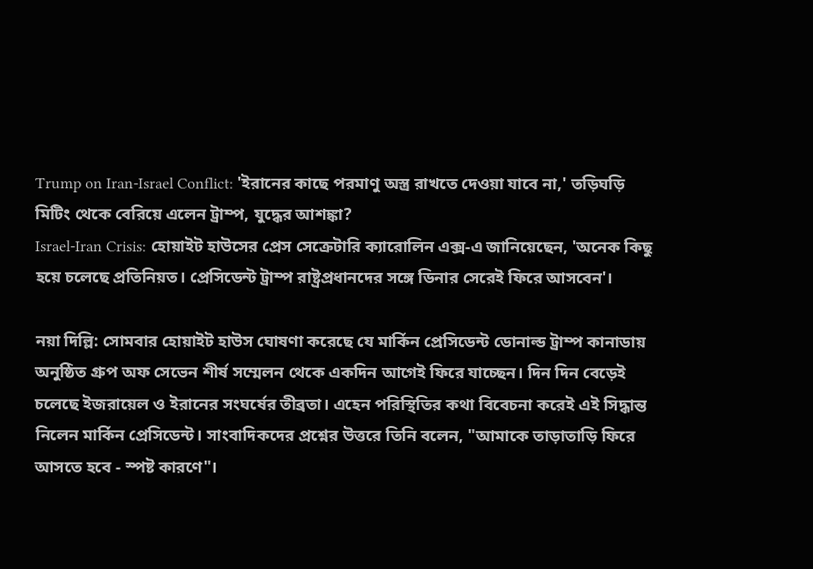Trump on Iran-Israel Conflict: 'ইরানের কাছে পরমাণু অস্ত্র রাখতে দেওয়া যাবে না,' তড়িঘড়ি মিটিং থেকে বেরিয়ে এলেন ট্রাম্প, যুদ্ধের আশঙ্কা?
Israel-Iran Crisis: হোয়াইট হাউসের প্রেস সেক্রেটারি ক্যারোলিন এক্স-এ জানিয়েছেন, 'অনেক কিছু হয়ে চলেছে প্রতিনিয়ত। প্রেসিডেন্ট ট্রাম্প রাষ্ট্রপ্রধানদের সঙ্গে ডিনার সেরেই ফিরে আসবেন'।

নয়া দিল্লি: সোমবার হোয়াইট হাউস ঘোষণা করেছে যে মার্কিন প্রেসিডেন্ট ডোনাল্ড ট্রাম্প কানাডায় অনুষ্ঠিত গ্রুপ অফ সেভেন শীর্ষ সম্মেলন থেকে একদিন আগেই ফিরে যাচ্ছেন। দিন দিন বেড়েই চলেছে ইজরায়েল ও ইরানের সংঘর্ষের তীব্রতা। এহেন পরিস্থিতির কথা বিবেচনা করেই এই সিদ্ধান্ত নিলেন মার্কিন প্রেসিডেন্ট। সাংবাদিকদের প্রশ্নের উত্তরে তিনি বলেন, "আমাকে তাড়াতাড়ি ফিরে আসতে হবে - স্পষ্ট কারণে"।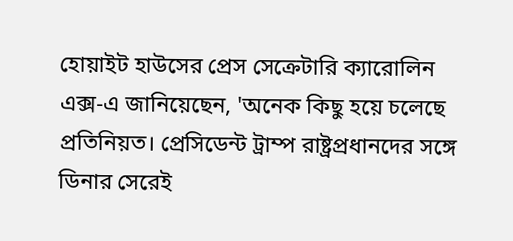হোয়াইট হাউসের প্রেস সেক্রেটারি ক্যারোলিন এক্স-এ জানিয়েছেন, 'অনেক কিছু হয়ে চলেছে প্রতিনিয়ত। প্রেসিডেন্ট ট্রাম্প রাষ্ট্রপ্রধানদের সঙ্গে ডিনার সেরেই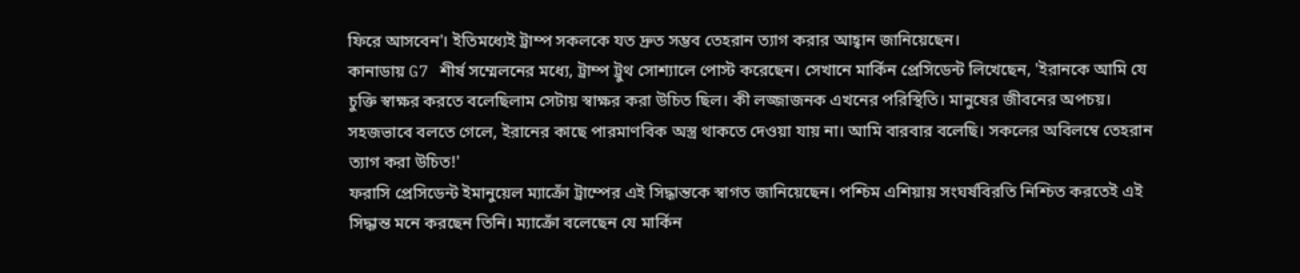ফিরে আসবেন'। ইতিমধ্যেই ট্রাম্প সকলকে যত দ্রুত সম্ভব তেহরান ত্যাগ করার আহ্বান জানিয়েছেন।
কানাডায় G7 শীর্ষ সম্মেলনের মধ্যে, ট্রাম্প ট্রুথ সোশ্যালে পোস্ট করেছেন। সেখানে মার্কিন প্রেসিডেন্ট লিখেছেন, 'ইরানকে আমি যে চুক্তি স্বাক্ষর করতে বলেছিলাম সেটায় স্বাক্ষর করা উচিত ছিল। কী লজ্জাজনক এখনের পরিস্থিতি। মানুষের জীবনের অপচয়। সহজভাবে বলতে গেলে, ইরানের কাছে পারমাণবিক অস্ত্র থাকতে দেওয়া যায় না। আমি বারবার বলেছি। সকলের অবিলম্বে তেহরান ত্যাগ করা উচিত!'
ফরাসি প্রেসিডেন্ট ইমানুয়েল ম্যাক্রোঁ ট্রাম্পের এই সিদ্ধান্তকে স্বাগত জানিয়েছেন। পশ্চিম এশিয়ায় সংঘর্ষবিরতি নিশ্চিত করতেই এই সিদ্ধান্ত মনে করছেন তিনি। ম্যাক্রোঁ বলেছেন যে মার্কিন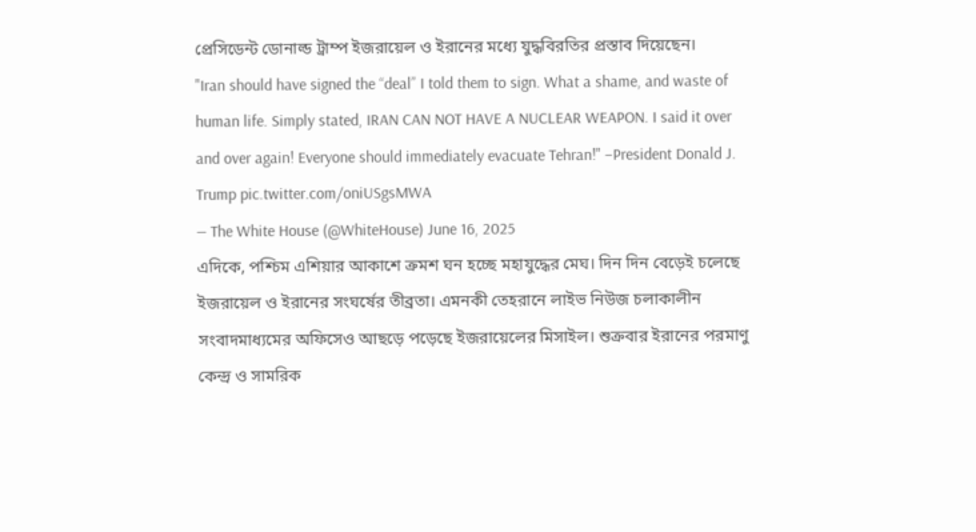প্রেসিডেন্ট ডোনাল্ড ট্রাম্প ইজরায়েল ও ইরানের মধ্যে যুদ্ধবিরতির প্রস্তাব দিয়েছেন।
"Iran should have signed the “deal” I told them to sign. What a shame, and waste of human life. Simply stated, IRAN CAN NOT HAVE A NUCLEAR WEAPON. I said it over and over again! Everyone should immediately evacuate Tehran!" –President Donald J. Trump pic.twitter.com/oniUSgsMWA
— The White House (@WhiteHouse) June 16, 2025
এদিকে, পশ্চিম এশিয়ার আকাশে ক্রমশ ঘন হচ্ছে মহাযুদ্ধের মেঘ। দিন দিন বেড়েই চলেছে ইজরায়েল ও ইরানের সংঘর্ষের তীব্রতা। এমনকী তেহরানে লাইভ নিউজ চলাকালীন সংবাদমাধ্যমের অফিসেও আছড়ে পড়েছে ইজরায়েলের মিসাইল। শুক্রবার ইরানের পরমাণু কেন্দ্র ও সামরিক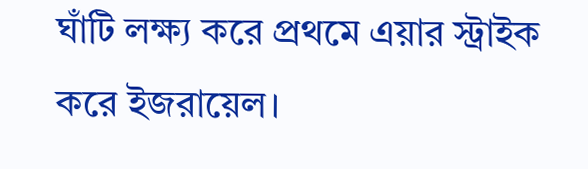ঘাঁটি লক্ষ্য করে প্রথমে এয়ার স্ট্রাইক করে ইজরায়েল।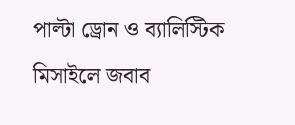পাল্টা ড্রোন ও ব্যালিস্টিক মিসাইলে জবাব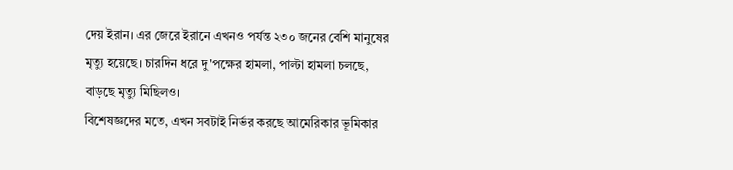দেয় ইরান। এর জেরে ইরানে এখনও পর্যন্ত ২৩০ জনের বেশি মানুষের মৃত্যু হয়েছে। চারদিন ধরে দু'পক্ষের হামলা, পাল্টা হামলা চলছে, বাড়ছে মৃত্যু মিছিলও।
বিশেষজ্ঞদের মতে, এখন সবটাই নির্ভর করছে আমেরিকার ভূমিকার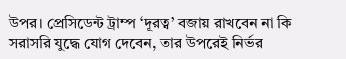উপর। প্রেসিডেন্ট ট্রাম্প ‘দূরত্ব’ বজায় রাখবেন না কি সরাসরি যুদ্ধে যোগ দেবেন, তার উপরেই নির্ভর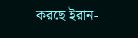করছে ইরান-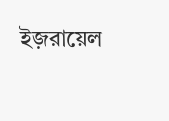ইজ়রায়েল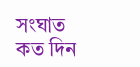সংঘাত কত দিন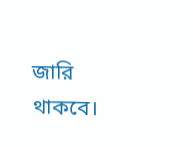জারি থাকবে।